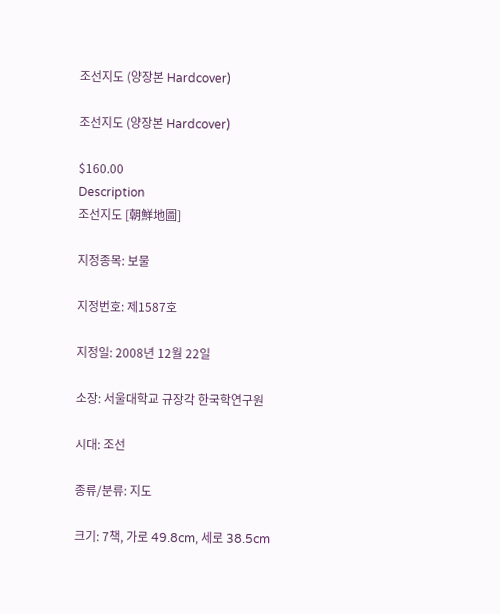조선지도 (양장본 Hardcover)

조선지도 (양장본 Hardcover)

$160.00
Description
조선지도 [朝鮮地圖]

지정종목: 보물

지정번호: 제1587호

지정일: 2008년 12월 22일

소장: 서울대학교 규장각 한국학연구원

시대: 조선

종류/분류: 지도

크기: 7책, 가로 49.8cm, 세로 38.5cm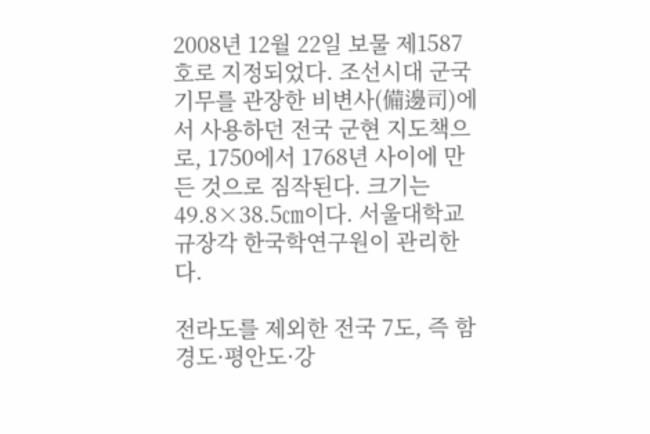2008년 12월 22일 보물 제1587호로 지정되었다. 조선시대 군국기무를 관장한 비변사(備邊司)에서 사용하던 전국 군현 지도책으로, 1750에서 1768년 사이에 만든 것으로 짐작된다. 크기는 49.8×38.5㎝이다. 서울대학교 규장각 한국학연구원이 관리한다.

전라도를 제외한 전국 7도, 즉 함경도·평안도·강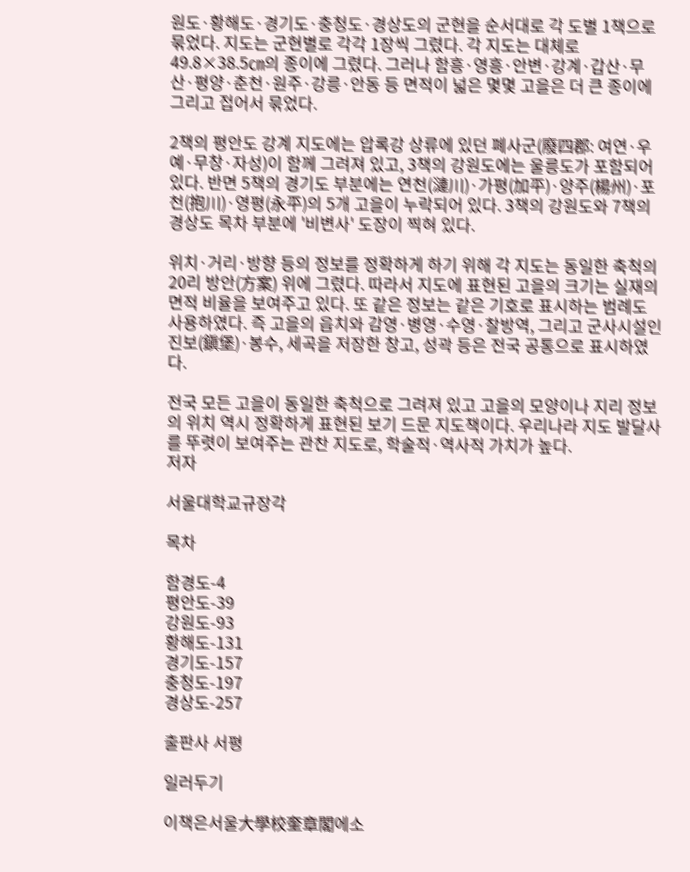원도·황해도·경기도·충청도·경상도의 군현을 순서대로 각 도별 1책으로 묶었다. 지도는 군현별로 각각 1장씩 그렸다. 각 지도는 대체로 49.8×38.5㎝의 종이에 그렸다. 그러나 함흥·영흥·안변·강계·갑산·무산·평양·춘천·원주·강릉·안동 등 면적이 넓은 몇몇 고을은 더 큰 종이에 그리고 접어서 묶었다.

2책의 평안도 강계 지도에는 압록강 상류에 있던 폐사군(廢四郡: 여연·우예·무창·자성)이 함께 그려져 있고, 3책의 강원도에는 울릉도가 포함되어 있다. 반면 5책의 경기도 부분에는 연천(漣川)·가평(加平)·양주(楊州)·포천(抱川)·영평(永平)의 5개 고을이 누락되어 있다. 3책의 강원도와 7책의 경상도 목차 부분에 '비변사' 도장이 찍혀 있다.

위치·거리·방향 등의 정보를 정확하게 하기 위해 각 지도는 동일한 축척의 20리 방안(方案) 위에 그렸다. 따라서 지도에 표현된 고을의 크기는 실재의 면적 비율을 보여주고 있다. 또 같은 정보는 같은 기호로 표시하는 범례도 사용하였다. 즉 고을의 읍치와 감영·병영·수영·찰방역, 그리고 군사시설인 진보(鎭堡)·봉수, 세곡을 저장한 창고, 성곽 등은 전국 공통으로 표시하였다.

전국 모든 고을이 동일한 축척으로 그려져 있고 고을의 모양이나 지리 정보의 위치 역시 정확하게 표현된 보기 드문 지도책이다. 우리나라 지도 발달사를 뚜렷이 보여주는 관찬 지도로, 학술적·역사적 가치가 높다.
저자

서울대학교규장각

목차

함경도-4
평안도-39
강원도-93
황해도-131
경기도-157
충청도-197
경상도-257

출판사 서평

일러두기

이책은서울大學校奎章閣에소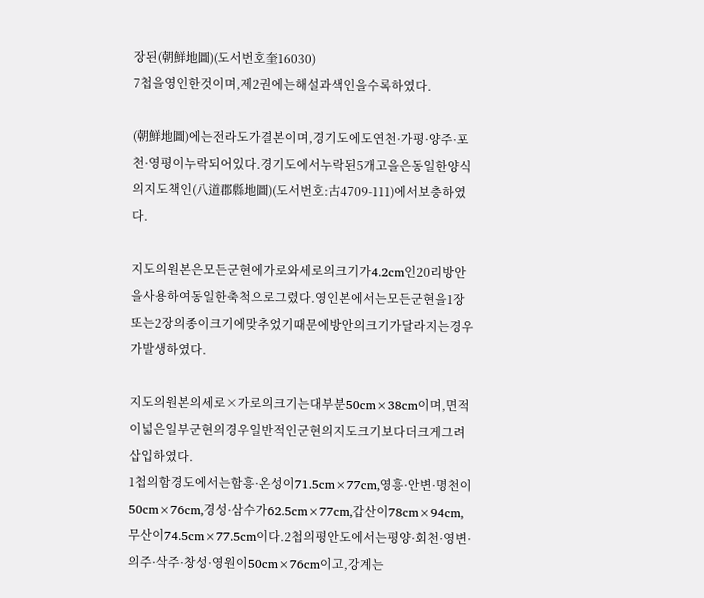장된(朝鮮地圖)(도서번호奎16030)
7첩을영인한것이며,제2권에는해설과색인을수록하였다.

(朝鮮地圖)에는전라도가결본이며,경기도에도연천·가평·양주·포천·영평이누락되어있다.경기도에서누락된5개고을은동일한양식의지도책인(八道郡縣地圖)(도서번호:古4709-111)에서보충하였다.

지도의원본은모든군현에가로와세로의크기가4.2cm인20리방안을사용하여동일한축척으로그렸다.영인본에서는모든군현을1장또는2장의종이크기에맞추었기때문에방안의크기가달라지는경우가발생하였다.

지도의원본의세로×가로의크기는대부분50cm×38cm이며,면적이넓은일부군현의경우일반적인군현의지도크기보다더크게그려삽입하였다.
1첩의함경도에서는함흥·온성이71.5cm×77cm,영흥·안변·명천이
50cm×76cm,경성·삼수가62.5cm×77cm,갑산이78cm×94cm,무산이74.5cm×77.5cm이다.2첩의평안도에서는평양·회천·영변·의주·삭주·창성·영원이50cm×76cm이고,강계는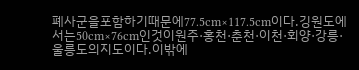폐사군을포함하기때문에77.5cm×117.5cm이다.깅원도에서는50cm×76cm인것이원주·홍천·춘천·이천·회양·강릉·울릉도의지도이다.이밖에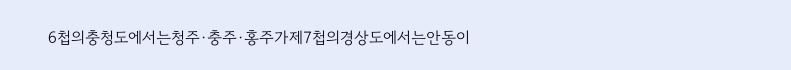6첩의충청도에서는청주·충주·홍주가제7첩의경상도에서는안동이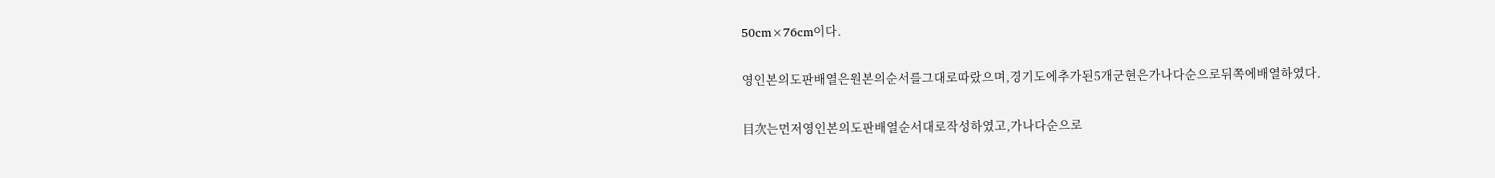50cm×76cm이다.

영인본의도판배열은원본의순서를그대로따랐으며,경기도에추가된5개군현은가나다순으로뒤쪽에배열하였다.

目次는먼저영인본의도판배열순서대로작성하였고,가나다순으로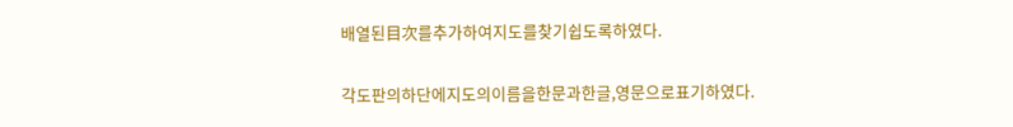배열된目次를추가하여지도를찾기쉽도록하였다.

각도판의하단에지도의이름을한문과한글,영문으로표기하였다.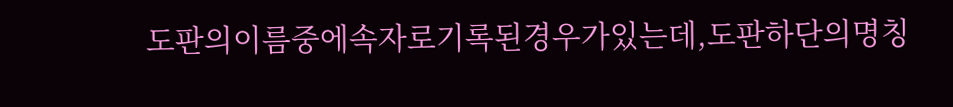도판의이름중에속자로기록된경우가있는데,도판하단의명칭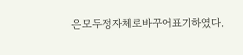은모두정자체로바꾸어표기하였다.